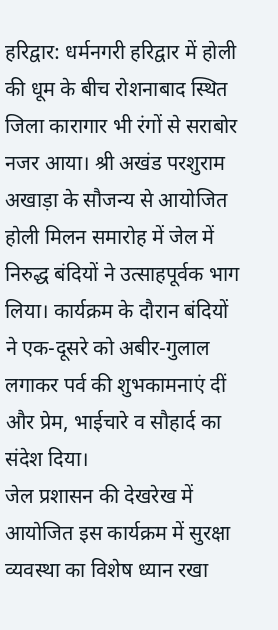हरिद्वार: धर्मनगरी हरिद्वार में होली की धूम के बीच रोशनाबाद स्थित जिला कारागार भी रंगों से सराबोर नजर आया। श्री अखंड परशुराम अखाड़ा के सौजन्य से आयोजित होली मिलन समारोह में जेल में निरुद्ध बंदियों ने उत्साहपूर्वक भाग लिया। कार्यक्रम के दौरान बंदियों ने एक-दूसरे को अबीर-गुलाल लगाकर पर्व की शुभकामनाएं दीं और प्रेम, भाईचारे व सौहार्द का संदेश दिया।
जेल प्रशासन की देखरेख में आयोजित इस कार्यक्रम में सुरक्षा व्यवस्था का विशेष ध्यान रखा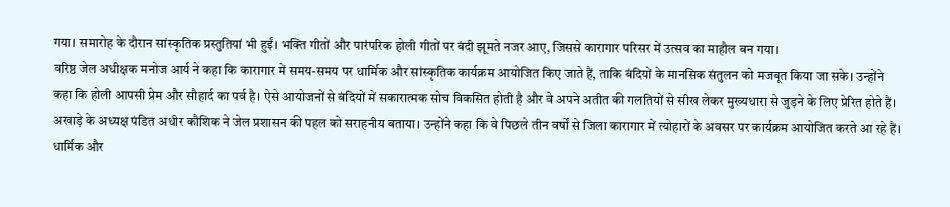गया। समारोह के दौरान सांस्कृतिक प्रस्तुतियां भी हुईं। भक्ति गीतों और पारंपरिक होली गीतों पर बंदी झूमते नजर आए, जिससे कारागार परिसर में उत्सव का माहौल बन गया।
वरिष्ठ जेल अधीक्षक मनोज आर्य ने कहा कि कारागार में समय-समय पर धार्मिक और सांस्कृतिक कार्यक्रम आयोजित किए जाते हैं, ताकि बंदियों के मानसिक संतुलन को मजबूत किया जा सके। उन्होंने कहा कि होली आपसी प्रेम और सौहार्द का पर्व है। ऐसे आयोजनों से बंदियों में सकारात्मक सोच विकसित होती है और वे अपने अतीत की गलतियों से सीख लेकर मुख्यधारा से जुड़ने के लिए प्रेरित होते हैं।
अखाड़े के अध्यक्ष पंडित अधीर कौशिक ने जेल प्रशासन की पहल को सराहनीय बताया। उन्होंने कहा कि वे पिछले तीन वर्षों से जिला कारागार में त्योहारों के अवसर पर कार्यक्रम आयोजित करते आ रहे हैं। धार्मिक और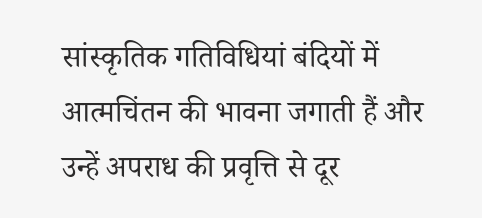सांस्कृतिक गतिविधियां बंदियों में आत्मचिंतन की भावना जगाती हैं और उन्हें अपराध की प्रवृत्ति से दूर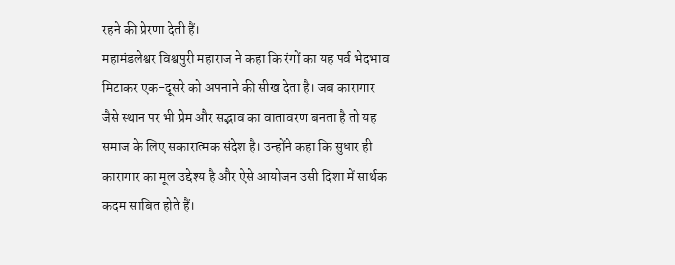रहने की प्रेरणा देती हैं।
महामंडलेश्वर विश्वपुरी महाराज ने कहा कि रंगों का यह पर्व भेदभाव मिटाकर एक-दूसरे को अपनाने की सीख देता है। जब कारागार जैसे स्थान पर भी प्रेम और सद्भाव का वातावरण बनता है तो यह समाज के लिए सकारात्मक संदेश है। उन्होंने कहा कि सुधार ही कारागार का मूल उद्देश्य है और ऐसे आयोजन उसी दिशा में सार्थक कदम साबित होते हैं।